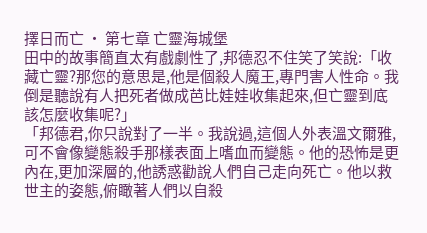擇日而亡 · 第七章 亡靈海城堡
田中的故事簡直太有戲劇性了,邦德忍不住笑了笑說:「收藏亡靈?那您的意思是,他是個殺人魔王,專門害人性命。我倒是聽說有人把死者做成芭比娃娃收集起來,但亡靈到底該怎麼收集呢?」
「邦德君,你只說對了一半。我說過,這個人外表溫文爾雅,可不會像變態殺手那樣表面上嗜血而變態。他的恐怖是更內在,更加深層的,他誘惑勸說人們自己走向死亡。他以救世主的姿態,俯瞰著人們以自殺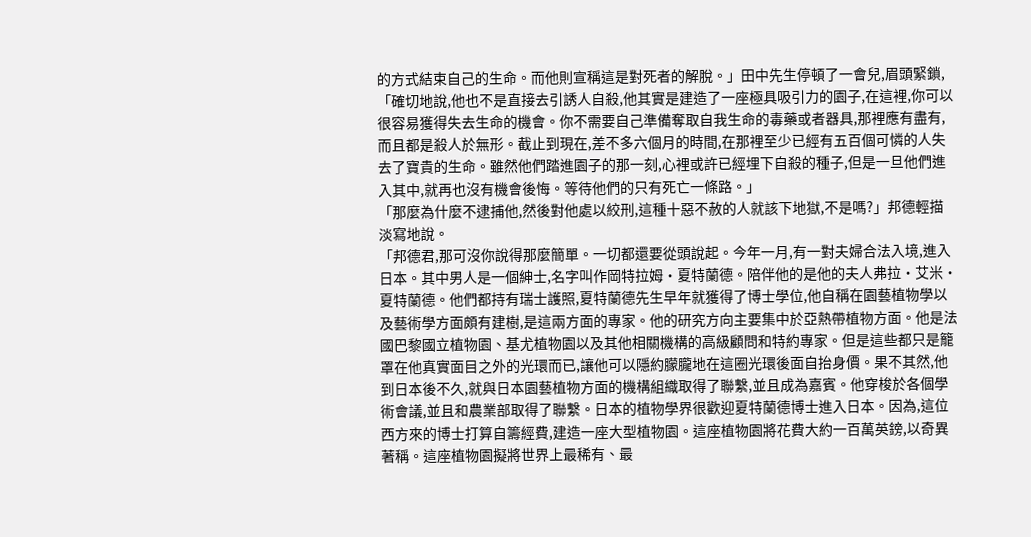的方式結束自己的生命。而他則宣稱這是對死者的解脫。」田中先生停頓了一會兒,眉頭緊鎖,「確切地說,他也不是直接去引誘人自殺,他其實是建造了一座極具吸引力的園子,在這裡,你可以很容易獲得失去生命的機會。你不需要自己準備奪取自我生命的毒藥或者器具,那裡應有盡有,而且都是殺人於無形。截止到現在,差不多六個月的時間,在那裡至少已經有五百個可憐的人失去了寶貴的生命。雖然他們踏進園子的那一刻,心裡或許已經埋下自殺的種子,但是一旦他們進入其中,就再也沒有機會後悔。等待他們的只有死亡一條路。」
「那麼為什麼不逮捕他,然後對他處以絞刑,這種十惡不赦的人就該下地獄,不是嗎?」邦德輕描淡寫地說。
「邦德君,那可沒你說得那麼簡單。一切都還要從頭說起。今年一月,有一對夫婦合法入境,進入日本。其中男人是一個紳士,名字叫作岡特拉姆·夏特蘭德。陪伴他的是他的夫人弗拉·艾米·夏特蘭德。他們都持有瑞士護照,夏特蘭德先生早年就獲得了博士學位,他自稱在園藝植物學以及藝術學方面頗有建樹,是這兩方面的專家。他的研究方向主要集中於亞熱帶植物方面。他是法國巴黎國立植物園、基尤植物園以及其他相關機構的高級顧問和特約專家。但是這些都只是籠罩在他真實面目之外的光環而已,讓他可以隱約朦朧地在這圈光環後面自抬身價。果不其然,他到日本後不久,就與日本園藝植物方面的機構組織取得了聯繫,並且成為嘉賓。他穿梭於各個學術會議,並且和農業部取得了聯繫。日本的植物學界很歡迎夏特蘭德博士進入日本。因為,這位西方來的博士打算自籌經費,建造一座大型植物園。這座植物園將花費大約一百萬英鎊,以奇異著稱。這座植物園擬將世界上最稀有、最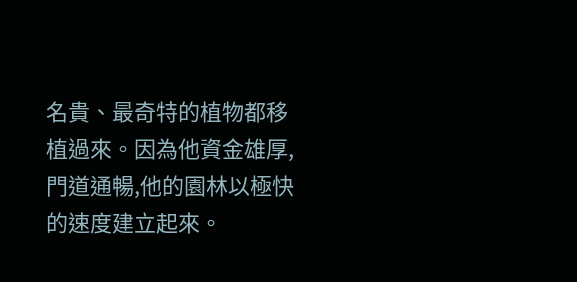名貴、最奇特的植物都移植過來。因為他資金雄厚,門道通暢,他的園林以極快的速度建立起來。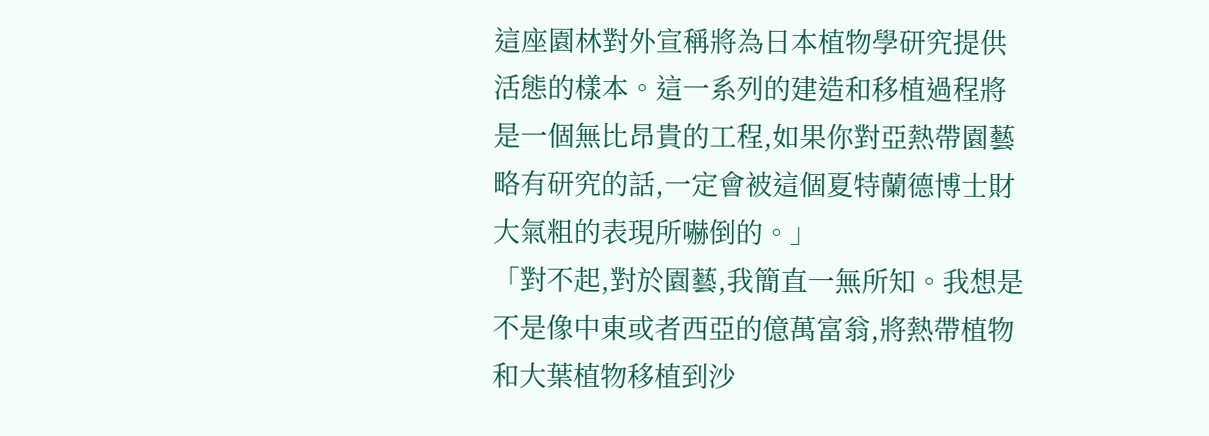這座園林對外宣稱將為日本植物學研究提供活態的樣本。這一系列的建造和移植過程將是一個無比昂貴的工程,如果你對亞熱帶園藝略有研究的話,一定會被這個夏特蘭德博士財大氣粗的表現所嚇倒的。」
「對不起,對於園藝,我簡直一無所知。我想是不是像中東或者西亞的億萬富翁,將熱帶植物和大葉植物移植到沙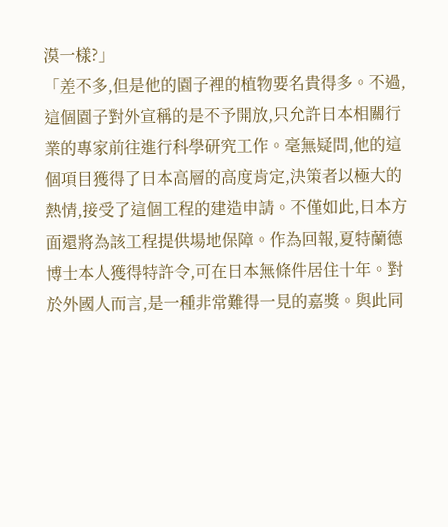漠一樣?」
「差不多,但是他的園子裡的植物要名貴得多。不過,這個園子對外宣稱的是不予開放,只允許日本相關行業的專家前往進行科學研究工作。毫無疑問,他的這個項目獲得了日本高層的高度肯定,決策者以極大的熱情,接受了這個工程的建造申請。不僅如此,日本方面還將為該工程提供場地保障。作為回報,夏特蘭德博士本人獲得特許令,可在日本無條件居住十年。對於外國人而言,是一種非常難得一見的嘉獎。與此同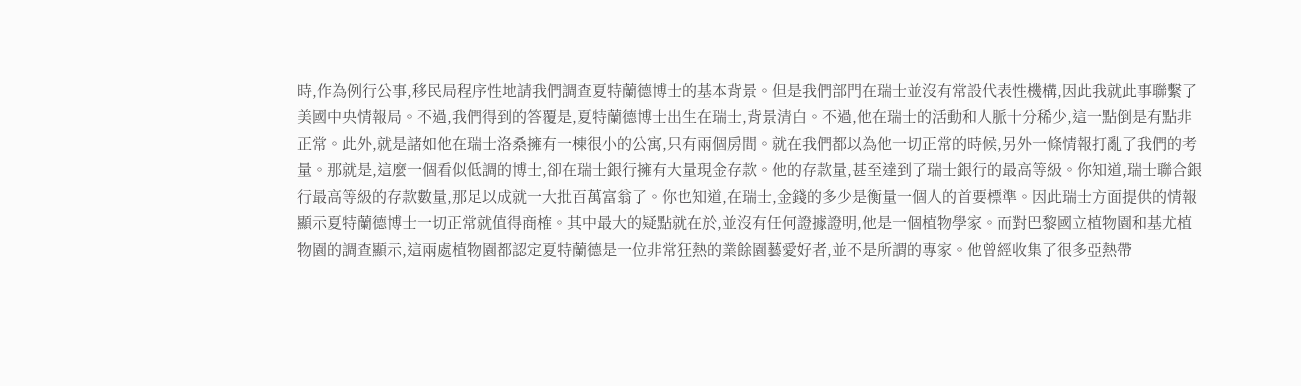時,作為例行公事,移民局程序性地請我們調查夏特蘭德博士的基本背景。但是我們部門在瑞士並沒有常設代表性機構,因此我就此事聯繫了美國中央情報局。不過,我們得到的答覆是,夏特蘭德博士出生在瑞士,背景清白。不過,他在瑞士的活動和人脈十分稀少,這一點倒是有點非正常。此外,就是諸如他在瑞士洛桑擁有一棟很小的公寓,只有兩個房間。就在我們都以為他一切正常的時候,另外一條情報打亂了我們的考量。那就是,這麼一個看似低調的博士,卻在瑞士銀行擁有大量現金存款。他的存款量,甚至達到了瑞士銀行的最高等級。你知道,瑞士聯合銀行最高等級的存款數量,那足以成就一大批百萬富翁了。你也知道,在瑞士,金錢的多少是衡量一個人的首要標準。因此瑞士方面提供的情報顯示夏特蘭德博士一切正常就值得商榷。其中最大的疑點就在於,並沒有任何證據證明,他是一個植物學家。而對巴黎國立植物園和基尤植物園的調查顯示,這兩處植物園都認定夏特蘭德是一位非常狂熱的業餘園藝愛好者,並不是所謂的專家。他曾經收集了很多亞熱帶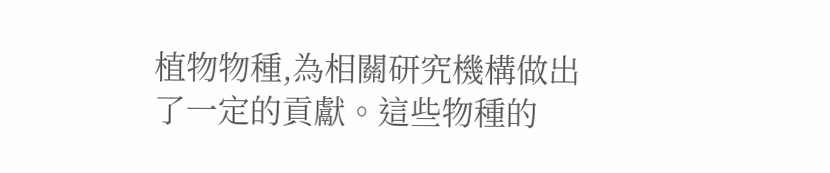植物物種,為相關研究機構做出了一定的貢獻。這些物種的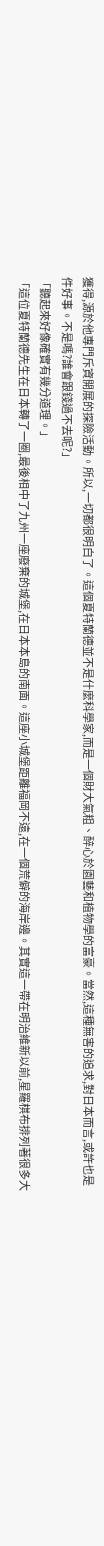獲得,源於他專門斥資開展的探險活動。所以,一切都很明白了。這個夏特蘭德並不是什麼科學家,而是一個財大氣粗、醉心於園藝和植物學的富豪。當然,這種無害的追求,對日本而言,或許也是件好事。不是嗎?誰會跟錢過不去呢?」
「聽起來好像確實有幾分道理。」
「這位夏特蘭德先生在日本轉了一圈,最後相中了九州一座廢棄的城堡,在日本本島的南面。這座小城堡距離福岡不遠,在一個荒僻的海岸邊。其實這一帶在明治維新以前,星羅棋布排列著很多大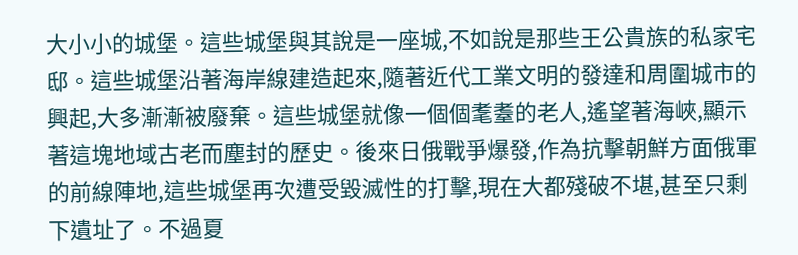大小小的城堡。這些城堡與其說是一座城,不如說是那些王公貴族的私家宅邸。這些城堡沿著海岸線建造起來,隨著近代工業文明的發達和周圍城市的興起,大多漸漸被廢棄。這些城堡就像一個個耄耋的老人,遙望著海峽,顯示著這塊地域古老而塵封的歷史。後來日俄戰爭爆發,作為抗擊朝鮮方面俄軍的前線陣地,這些城堡再次遭受毀滅性的打擊,現在大都殘破不堪,甚至只剩下遺址了。不過夏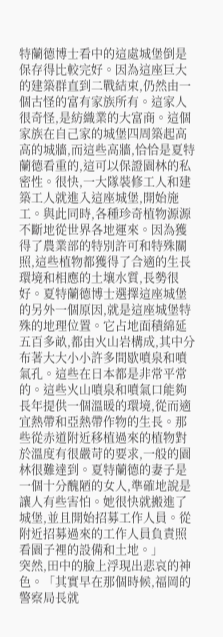特蘭德博士看中的這處城堡倒是保存得比較完好。因為這座巨大的建築群直到二戰結束,仍然由一個古怪的富有家族所有。這家人很奇怪,是紡織業的大富商。這個家族在自己家的城堡四周築起高高的城牆,而這些高牆,恰恰是夏特蘭德看重的,這可以保證園林的私密性。很快,一大隊裝修工人和建築工人就進入這座城堡,開始施工。與此同時,各種珍奇植物源源不斷地從世界各地運來。因為獲得了農業部的特別許可和特殊關照,這些植物都獲得了合適的生長環境和相應的土壤水質,長勢很好。夏特蘭德博士選擇這座城堡的另外一個原因,就是這座城堡特殊的地理位置。它占地面積綿延五百多畝,都由火山岩構成,其中分布著大大小小許多間歇噴泉和噴氣孔。這些在日本都是非常平常的。這些火山噴泉和噴氣口能夠長年提供一個溫暖的環境,從而適宜熱帶和亞熱帶作物的生長。那些從赤道附近移植過來的植物對於溫度有很嚴苛的要求,一般的園林很難達到。夏特蘭德的妻子是一個十分醜陋的女人,準確地說是讓人有些害怕。她很快就搬進了城堡,並且開始招募工作人員。從附近招募過來的工作人員負責照看園子裡的設備和土地。」
突然,田中的臉上浮現出悲哀的神色。「其實早在那個時候,福岡的警察局長就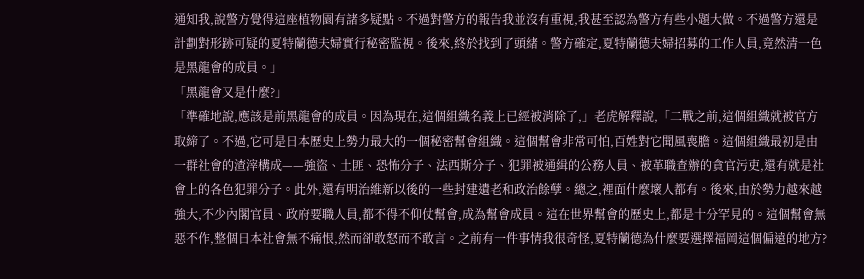通知我,說警方覺得這座植物園有諸多疑點。不過對警方的報告我並沒有重視,我甚至認為警方有些小題大做。不過警方還是計劃對形跡可疑的夏特蘭德夫婦實行秘密監視。後來,終於找到了頭緒。警方確定,夏特蘭德夫婦招募的工作人員,竟然清一色是黑龍會的成員。」
「黑龍會又是什麼?」
「準確地說,應該是前黑龍會的成員。因為現在,這個組織名義上已經被消除了,」老虎解釋說,「二戰之前,這個組織就被官方取締了。不過,它可是日本歷史上勢力最大的一個秘密幫會組織。這個幫會非常可怕,百姓對它聞風喪膽。這個組織最初是由一群社會的渣滓構成——強盜、土匪、恐怖分子、法西斯分子、犯罪被通緝的公務人員、被革職查辦的貪官污吏,還有就是社會上的各色犯罪分子。此外,還有明治維新以後的一些封建遺老和政治餘孽。總之,裡面什麼壞人都有。後來,由於勢力越來越強大,不少內閣官員、政府要職人員,都不得不仰仗幫會,成為幫會成員。這在世界幫會的歷史上,都是十分罕見的。這個幫會無惡不作,整個日本社會無不痛恨,然而卻敢怒而不敢言。之前有一件事情我很奇怪,夏特蘭德為什麼要選擇福岡這個偏遠的地方?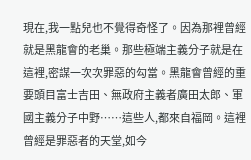現在,我一點兒也不覺得奇怪了。因為那裡曾經就是黑龍會的老巢。那些極端主義分子就是在這裡,密謀一次次罪惡的勾當。黑龍會曾經的重要頭目富士吉田、無政府主義者廣田太郎、軍國主義分子中野……這些人,都來自福岡。這裡曾經是罪惡者的天堂,如今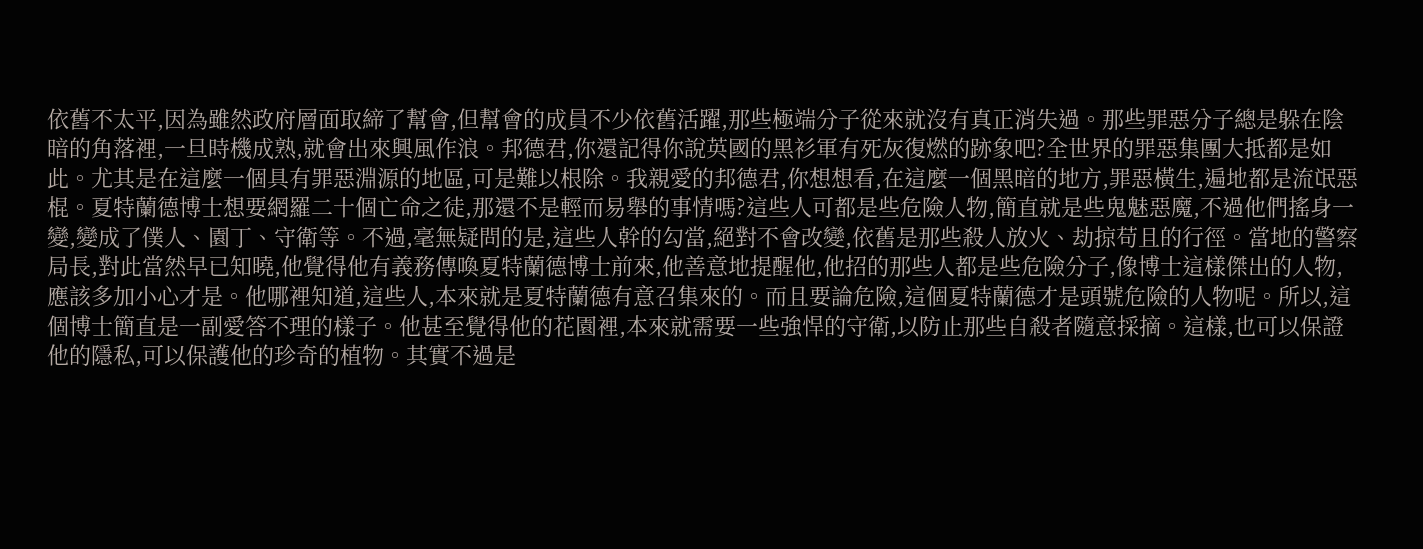依舊不太平,因為雖然政府層面取締了幫會,但幫會的成員不少依舊活躍,那些極端分子從來就沒有真正消失過。那些罪惡分子總是躲在陰暗的角落裡,一旦時機成熟,就會出來興風作浪。邦德君,你還記得你說英國的黑衫軍有死灰復燃的跡象吧?全世界的罪惡集團大抵都是如此。尤其是在這麼一個具有罪惡淵源的地區,可是難以根除。我親愛的邦德君,你想想看,在這麼一個黑暗的地方,罪惡橫生,遍地都是流氓惡棍。夏特蘭德博士想要網羅二十個亡命之徒,那還不是輕而易舉的事情嗎?這些人可都是些危險人物,簡直就是些鬼魅惡魔,不過他們搖身一變,變成了僕人、園丁、守衛等。不過,毫無疑問的是,這些人幹的勾當,絕對不會改變,依舊是那些殺人放火、劫掠苟且的行徑。當地的警察局長,對此當然早已知曉,他覺得他有義務傳喚夏特蘭德博士前來,他善意地提醒他,他招的那些人都是些危險分子,像博士這樣傑出的人物,應該多加小心才是。他哪裡知道,這些人,本來就是夏特蘭德有意召集來的。而且要論危險,這個夏特蘭德才是頭號危險的人物呢。所以,這個博士簡直是一副愛答不理的樣子。他甚至覺得他的花園裡,本來就需要一些強悍的守衛,以防止那些自殺者隨意採摘。這樣,也可以保證他的隱私,可以保護他的珍奇的植物。其實不過是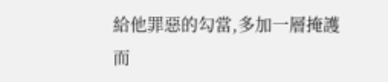給他罪惡的勾當,多加一層掩護而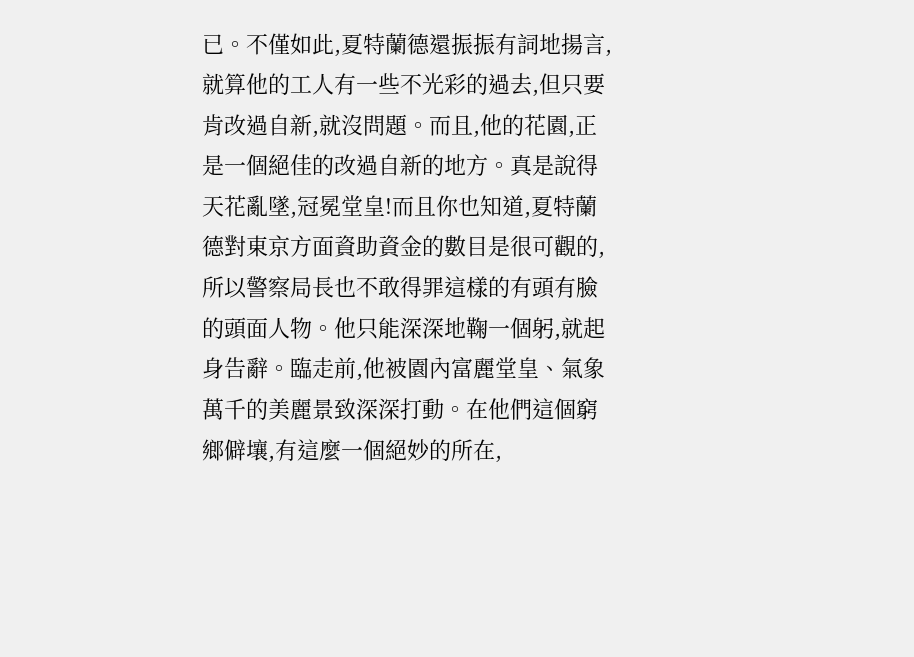已。不僅如此,夏特蘭德還振振有詞地揚言,就算他的工人有一些不光彩的過去,但只要肯改過自新,就沒問題。而且,他的花園,正是一個絕佳的改過自新的地方。真是說得天花亂墜,冠冕堂皇!而且你也知道,夏特蘭德對東京方面資助資金的數目是很可觀的,所以警察局長也不敢得罪這樣的有頭有臉的頭面人物。他只能深深地鞠一個躬,就起身告辭。臨走前,他被園內富麗堂皇、氣象萬千的美麗景致深深打動。在他們這個窮鄉僻壤,有這麼一個絕妙的所在,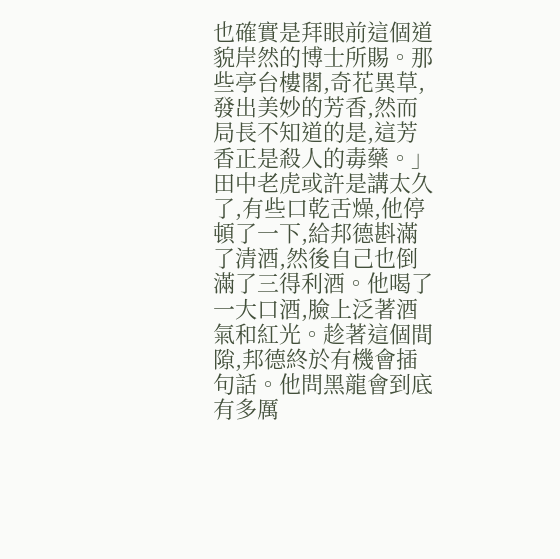也確實是拜眼前這個道貌岸然的博士所賜。那些亭台樓閣,奇花異草,發出美妙的芳香,然而局長不知道的是,這芳香正是殺人的毒藥。」
田中老虎或許是講太久了,有些口乾舌燥,他停頓了一下,給邦德斟滿了清酒,然後自己也倒滿了三得利酒。他喝了一大口酒,臉上泛著酒氣和紅光。趁著這個間隙,邦德終於有機會插句話。他問黑龍會到底有多厲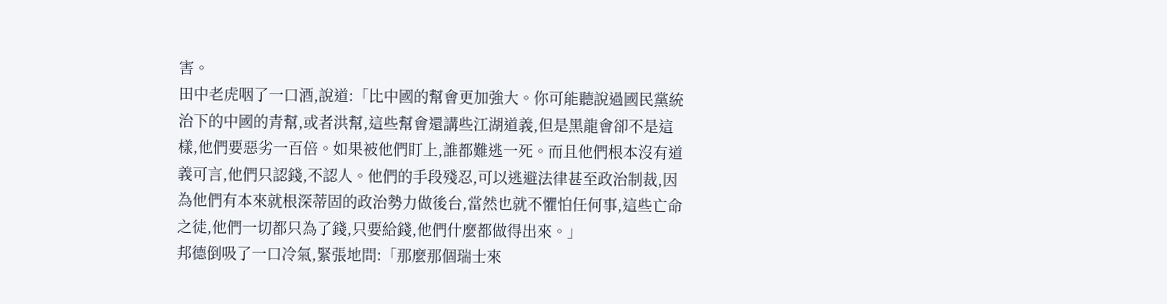害。
田中老虎咽了一口酒,說道:「比中國的幫會更加強大。你可能聽說過國民黨統治下的中國的青幫,或者洪幫,這些幫會還講些江湖道義,但是黑龍會卻不是這樣,他們要惡劣一百倍。如果被他們盯上,誰都難逃一死。而且他們根本沒有道義可言,他們只認錢,不認人。他們的手段殘忍,可以逃避法律甚至政治制裁,因為他們有本來就根深蒂固的政治勢力做後台,當然也就不懼怕任何事,這些亡命之徒,他們一切都只為了錢,只要給錢,他們什麼都做得出來。」
邦德倒吸了一口冷氣,緊張地問:「那麼那個瑞士來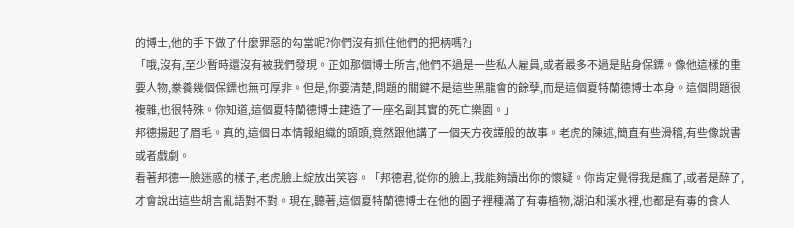的博士,他的手下做了什麼罪惡的勾當呢?你們沒有抓住他們的把柄嗎?」
「哦,沒有,至少暫時還沒有被我們發現。正如那個博士所言,他們不過是一些私人雇員,或者最多不過是貼身保鏢。像他這樣的重要人物,豢養幾個保鏢也無可厚非。但是,你要清楚,問題的關鍵不是這些黑龍會的餘孽,而是這個夏特蘭德博士本身。這個問題很複雜,也很特殊。你知道,這個夏特蘭德博士建造了一座名副其實的死亡樂園。」
邦德揚起了眉毛。真的,這個日本情報組織的頭頭,竟然跟他講了一個天方夜譚般的故事。老虎的陳述,簡直有些滑稽,有些像說書或者戲劇。
看著邦德一臉迷惑的樣子,老虎臉上綻放出笑容。「邦德君,從你的臉上,我能夠讀出你的懷疑。你肯定覺得我是瘋了,或者是醉了,才會說出這些胡言亂語對不對。現在,聽著,這個夏特蘭德博士在他的園子裡種滿了有毒植物,湖泊和溪水裡,也都是有毒的食人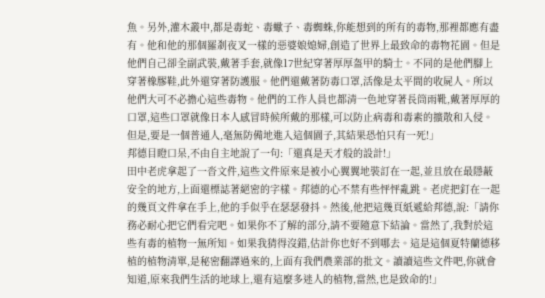魚。另外,灌木叢中,都是毒蛇、毒蠍子、毒蜘蛛,你能想到的所有的毒物,那裡都應有盡有。他和他的那個羅剎夜叉一樣的惡婆娘媳婦,創造了世界上最致命的毒物花園。但是他們自己卻全副武裝,戴著手套,就像17世紀穿著厚厚盔甲的騎士。不同的是他們腳上穿著橡膠鞋,此外還穿著防護服。他們還戴著防毒口罩,活像是太平間的收屍人。所以他們大可不必擔心這些毒物。他們的工作人員也都清一色地穿著長筒雨靴,戴著厚厚的口罩,這些口罩就像日本人感冒時候所戴的那樣,可以防止病毒和毒素的擴散和入侵。但是,要是一個普通人,毫無防備地進入這個園子,其結果恐怕只有一死!」
邦德目瞪口呆,不由自主地說了一句:「還真是天才般的設計!」
田中老虎拿起了一沓文件,這些文件原來是被小心翼翼地裝訂在一起,並且放在最隱蔽安全的地方,上面還標誌著絕密的字樣。邦德的心不禁有些怦怦亂跳。老虎把釘在一起的幾頁文件拿在手上,他的手似乎在瑟瑟發抖。然後,他把這幾頁紙遞給邦德,說:「請你務必耐心把它們看完吧。如果你不了解的部分,請不要隨意下結論。當然了,我對於這些有毒的植物一無所知。如果我猜得沒錯,估計你也好不到哪去。這是這個夏特蘭德移植的植物清單,是秘密翻譯過來的,上面有我們農業部的批文。讀讀這些文件吧,你就會知道,原來我們生活的地球上,還有這麼多迷人的植物,當然,也是致命的!」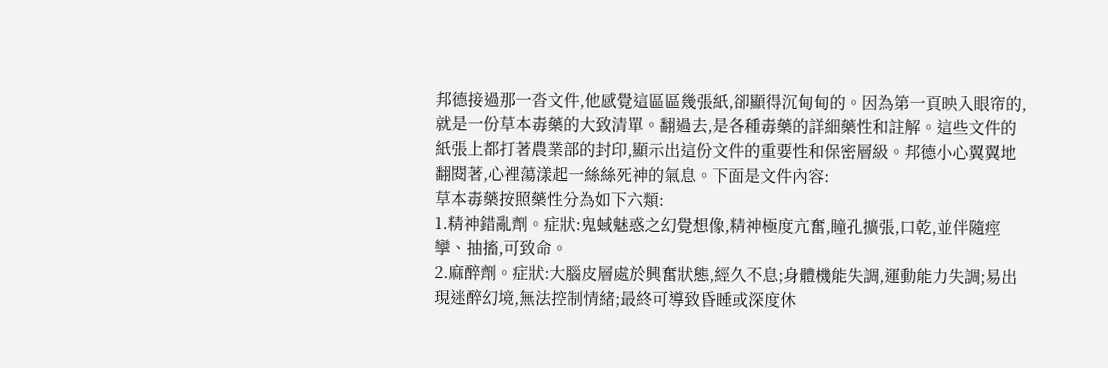邦德接過那一沓文件,他感覺這區區幾張紙,卻顯得沉甸甸的。因為第一頁映入眼帘的,就是一份草本毒藥的大致清單。翻過去,是各種毒藥的詳細藥性和註解。這些文件的紙張上都打著農業部的封印,顯示出這份文件的重要性和保密層級。邦德小心翼翼地翻閱著,心裡蕩漾起一絲絲死神的氣息。下面是文件內容:
草本毒藥按照藥性分為如下六類:
1.精神錯亂劑。症狀:鬼蜮魅惑之幻覺想像,精神極度亢奮,瞳孔擴張,口乾,並伴隨痙攣、抽搐,可致命。
2.麻醉劑。症狀:大腦皮層處於興奮狀態,經久不息;身體機能失調,運動能力失調;易出現迷醉幻境,無法控制情緒;最終可導致昏睡或深度休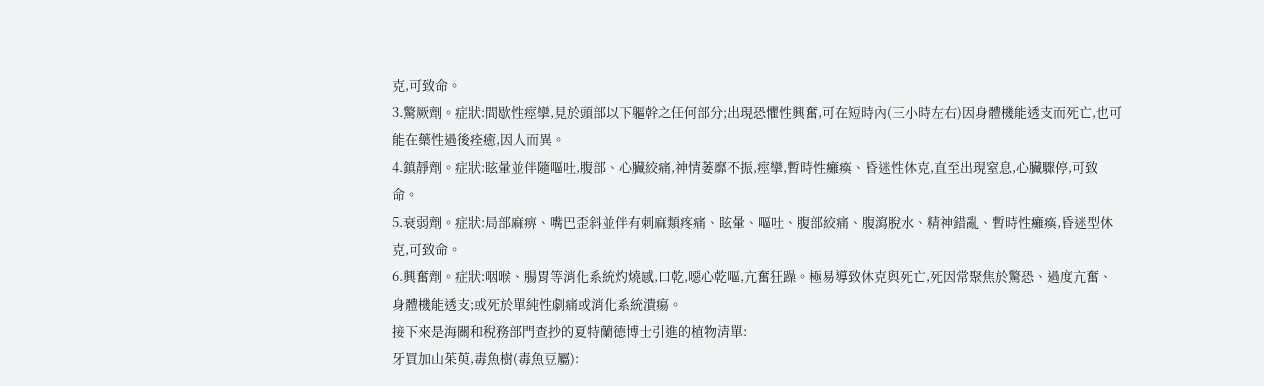克,可致命。
3.驚厥劑。症狀:間歇性痙攣,見於頭部以下軀幹之任何部分;出現恐懼性興奮,可在短時內(三小時左右)因身體機能透支而死亡,也可能在藥性過後痊癒,因人而異。
4.鎮靜劑。症狀:眩暈並伴隨嘔吐,腹部、心臟絞痛,神情萎靡不振,痙攣,暫時性癱瘓、昏迷性休克,直至出現窒息,心臟驟停,可致命。
5.衰弱劑。症狀:局部麻痹、嘴巴歪斜並伴有刺麻類疼痛、眩暈、嘔吐、腹部絞痛、腹瀉脫水、精神錯亂、暫時性癱瘓,昏迷型休克,可致命。
6.興奮劑。症狀:咽喉、腸胃等消化系統灼燒感,口乾,噁心乾嘔,亢奮狂躁。極易導致休克與死亡,死因常聚焦於驚恐、過度亢奮、身體機能透支;或死於單純性劇痛或消化系統潰瘍。
接下來是海關和稅務部門查抄的夏特蘭德博士引進的植物清單:
牙買加山茱萸,毒魚樹(毒魚豆屬):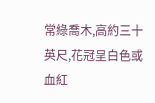常綠喬木,高約三十英尺,花冠呈白色或血紅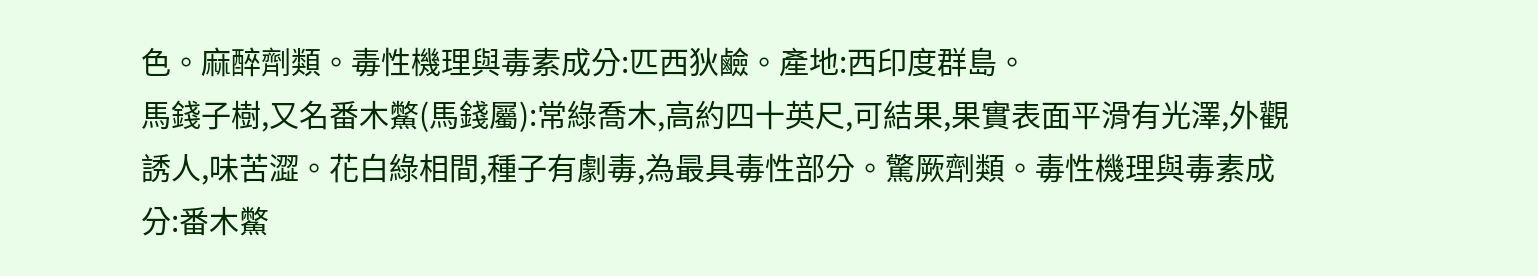色。麻醉劑類。毒性機理與毒素成分:匹西狄鹼。產地:西印度群島。
馬錢子樹,又名番木鱉(馬錢屬):常綠喬木,高約四十英尺,可結果,果實表面平滑有光澤,外觀誘人,味苦澀。花白綠相間,種子有劇毒,為最具毒性部分。驚厥劑類。毒性機理與毒素成分:番木鱉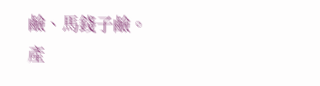鹼、馬錢子鹼。產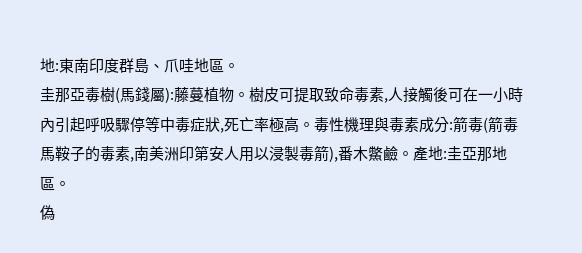地:東南印度群島、爪哇地區。
圭那亞毒樹(馬錢屬):藤蔓植物。樹皮可提取致命毒素,人接觸後可在一小時內引起呼吸驟停等中毒症狀,死亡率極高。毒性機理與毒素成分:箭毒(箭毒馬鞍子的毒素,南美洲印第安人用以浸製毒箭),番木鱉鹼。產地:圭亞那地區。
偽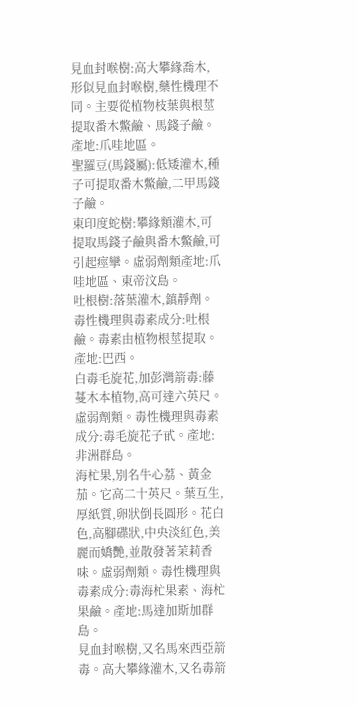見血封喉樹:高大攀緣喬木,形似見血封喉樹,藥性機理不同。主要從植物枝葉與根莖提取番木鱉鹼、馬錢子鹼。產地:爪哇地區。
聖羅豆(馬錢屬):低矮灌木,種子可提取番木鱉鹼,二甲馬錢子鹼。
東印度蛇樹:攀緣類灌木,可提取馬錢子鹼與番木鱉鹼,可引起痙攣。虛弱劑類產地:爪哇地區、東帝汶島。
吐根樹:落葉灌木,鎮靜劑。毒性機理與毒素成分:吐根鹼。毒素由植物根莖提取。產地:巴西。
白毒毛旋花,加彭灣箭毒:藤蔓木本植物,高可達六英尺。虛弱劑類。毒性機理與毒素成分:毒毛旋花子甙。產地:非洲群島。
海杧果,別名牛心荔、黃金茄。它高二十英尺。葉互生,厚紙質,卵狀倒長圓形。花白色,高腳碟狀,中央淡紅色,美麗而嬌艷,並散發著茉莉香味。虛弱劑類。毒性機理與毒素成分:毒海杧果素、海杧果鹼。產地:馬達加斯加群島。
見血封喉樹,又名馬來西亞箭毒。高大攀緣灌木,又名毒箭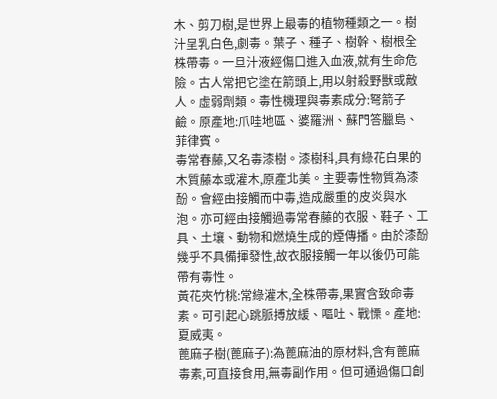木、剪刀樹,是世界上最毒的植物種類之一。樹汁呈乳白色,劇毒。葉子、種子、樹幹、樹根全株帶毒。一旦汁液經傷口進入血液,就有生命危險。古人常把它塗在箭頭上,用以射殺野獸或敵人。虛弱劑類。毒性機理與毒素成分:弩箭子鹼。原產地:爪哇地區、婆羅洲、蘇門答臘島、菲律賓。
毒常春藤,又名毒漆樹。漆樹科,具有綠花白果的木質藤本或灌木,原產北美。主要毒性物質為漆酚。會經由接觸而中毒,造成嚴重的皮炎與水泡。亦可經由接觸過毒常春藤的衣服、鞋子、工具、土壤、動物和燃燒生成的煙傳播。由於漆酚幾乎不具備揮發性,故衣服接觸一年以後仍可能帶有毒性。
黃花夾竹桃:常綠灌木,全株帶毒,果實含致命毒素。可引起心跳脈搏放緩、嘔吐、戰慄。產地:夏威夷。
蓖麻子樹(蓖麻子):為蓖麻油的原材料,含有蓖麻毒素,可直接食用,無毒副作用。但可通過傷口創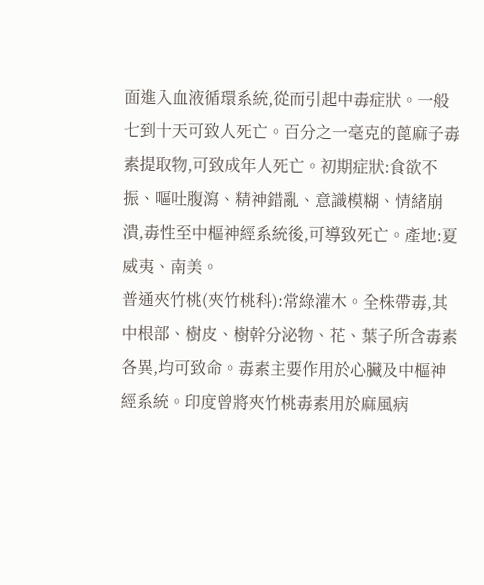面進入血液循環系統,從而引起中毒症狀。一般七到十天可致人死亡。百分之一毫克的蓖麻子毒素提取物,可致成年人死亡。初期症狀:食欲不振、嘔吐腹瀉、精神錯亂、意識模糊、情緒崩潰,毒性至中樞神經系統後,可導致死亡。產地:夏威夷、南美。
普通夾竹桃(夾竹桃科):常綠灌木。全株帶毒,其中根部、樹皮、樹幹分泌物、花、葉子所含毒素各異,均可致命。毒素主要作用於心臟及中樞神經系統。印度曾將夾竹桃毒素用於麻風病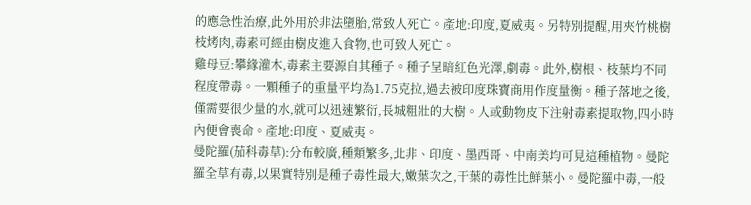的應急性治療,此外用於非法墮胎,常致人死亡。產地:印度,夏威夷。另特別提醒,用夾竹桃樹枝烤肉,毒素可經由樹皮進入食物,也可致人死亡。
雞母豆:攀緣灌木,毒素主要源自其種子。種子呈暗紅色光澤,劇毒。此外,樹根、枝葉均不同程度帶毒。一顆種子的重量平均為1.75克拉,過去被印度珠寶商用作度量衡。種子落地之後,僅需要很少量的水,就可以迅速繁衍,長城粗壯的大樹。人或動物皮下注射毒素提取物,四小時內便會喪命。產地:印度、夏威夷。
曼陀羅(茄科毒草):分布較廣,種類繁多,北非、印度、墨西哥、中南美均可見這種植物。曼陀羅全草有毒,以果實特別是種子毒性最大,嫩葉次之,干葉的毒性比鮮葉小。曼陀羅中毒,一般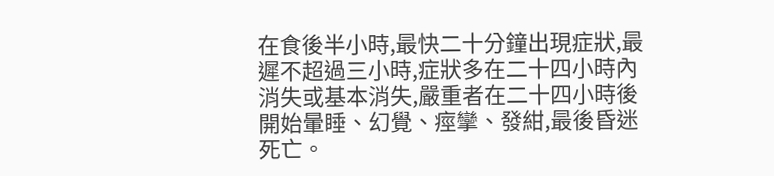在食後半小時,最快二十分鐘出現症狀,最遲不超過三小時,症狀多在二十四小時內消失或基本消失,嚴重者在二十四小時後開始暈睡、幻覺、痙攣、發紺,最後昏迷死亡。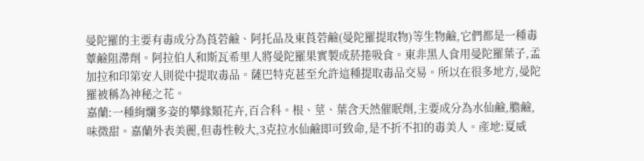曼陀羅的主要有毒成分為莨菪鹼、阿托品及東莨菪鹼(曼陀羅提取物)等生物鹼,它們都是一種毒蕈鹼阻滯劑。阿拉伯人和斯瓦希里人將曼陀羅果實製成菸捲吸食。東非黑人食用曼陀羅葉子,孟加拉和印第安人則從中提取毒品。薩巴特克甚至允許這種提取毒品交易。所以在很多地方,曼陀羅被稱為神秘之花。
嘉蘭:一種絢爛多姿的攀緣類花卉,百合科。根、莖、葉含天然催眠劑,主要成分為水仙鹼,膽鹼,味微甜。嘉蘭外表美麗,但毒性較大,3克拉水仙鹼即可致命,是不折不扣的毒美人。產地:夏威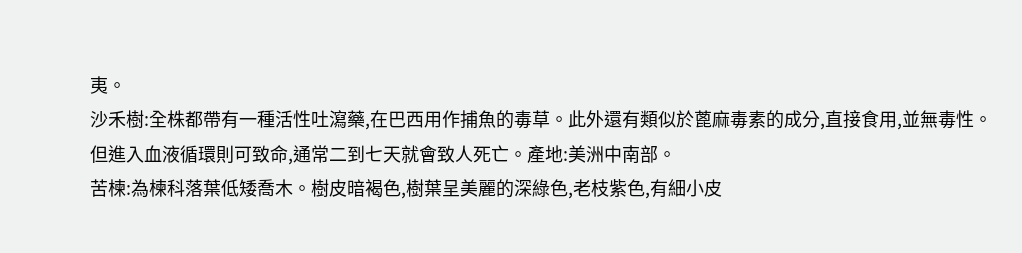夷。
沙禾樹:全株都帶有一種活性吐瀉藥,在巴西用作捕魚的毒草。此外還有類似於蓖麻毒素的成分,直接食用,並無毒性。但進入血液循環則可致命,通常二到七天就會致人死亡。產地:美洲中南部。
苦楝:為楝科落葉低矮喬木。樹皮暗褐色,樹葉呈美麗的深綠色,老枝紫色,有細小皮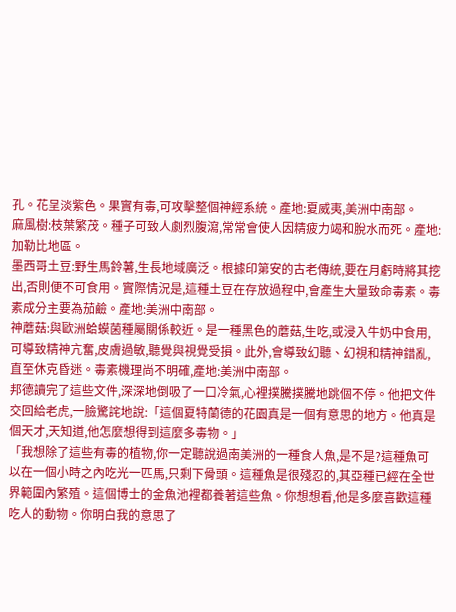孔。花呈淡紫色。果實有毒,可攻擊整個神經系統。產地:夏威夷,美洲中南部。
麻風樹:枝葉繁茂。種子可致人劇烈腹瀉,常常會使人因精疲力竭和脫水而死。產地:加勒比地區。
墨西哥土豆:野生馬鈴薯,生長地域廣泛。根據印第安的古老傳統,要在月虧時將其挖出,否則便不可食用。實際情況是,這種土豆在存放過程中,會產生大量致命毒素。毒素成分主要為茄鹼。產地:美洲中南部。
神蘑菇:與歐洲蛤蟆菌種屬關係較近。是一種黑色的蘑菇,生吃,或浸入牛奶中食用,可導致精神亢奮,皮膚過敏,聽覺與視覺受損。此外,會導致幻聽、幻視和精神錯亂,直至休克昏迷。毒素機理尚不明確,產地:美洲中南部。
邦德讀完了這些文件,深深地倒吸了一口冷氣,心裡撲騰撲騰地跳個不停。他把文件交回給老虎,一臉驚詫地說:「這個夏特蘭德的花園真是一個有意思的地方。他真是個天才,天知道,他怎麼想得到這麼多毒物。」
「我想除了這些有毒的植物,你一定聽說過南美洲的一種食人魚,是不是?這種魚可以在一個小時之內吃光一匹馬,只剩下骨頭。這種魚是很殘忍的,其亞種已經在全世界範圍內繁殖。這個博士的金魚池裡都養著這些魚。你想想看,他是多麼喜歡這種吃人的動物。你明白我的意思了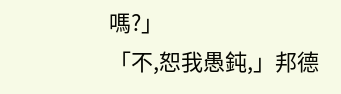嗎?」
「不,恕我愚鈍,」邦德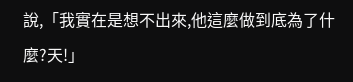說,「我實在是想不出來,他這麼做到底為了什麼?天!」